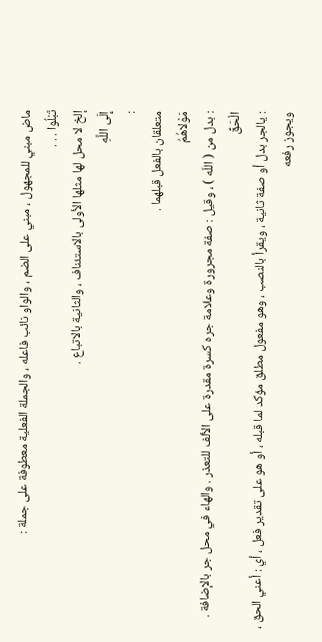ماض مبني للمجهول ، مبني على الضم ، والواو نائب فاعله ، والجملة الفعلية معطوفة على جملة :
تَبْلُوا . . .
إلخ لا محل لها مثلها الأولى بالاستئناف ، والثانية بالاتباع .
إِلَى اللَّهِ
:
متعلقان بالفعل قبلهما .
مَوْلاهُمُ
: بدل من ( اللّه ) ، وقيل : صفة مجرورة وعلامة جره كسرة مقدرة على الألف للتعذر . والهاء في محل جر بالإضافة .
الْحَقِّ
: يالجر بدل أو صفة ثانية ، ويقرأ بالنصب ، وهو مفعول مطلق مؤكد لما قبله ، أو هو على تقدير فعل ، أي : أعني الحق ، ويجوز رفعه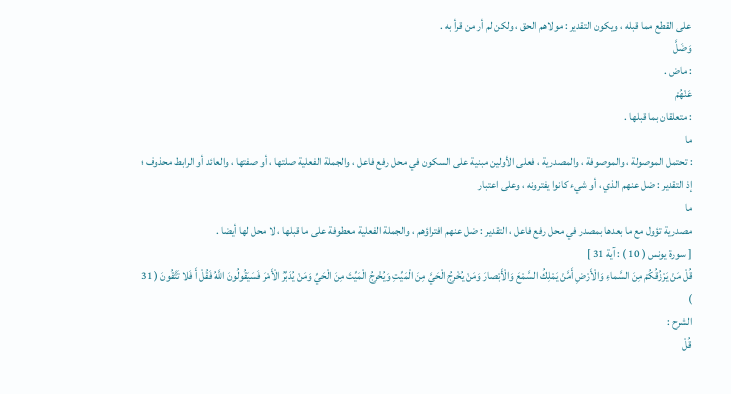على القطع مما قبله ، ويكون التقدير : مولاهم الحق ، ولكن لم أر من قرأ به .
وَضَلَّ
: ماض .
عَنْهُمْ
: متعلقان بما قبلها .
ما
: تحتمل الموصولة ، والموصوفة ، والمصدرية ، فعلى الأولين مبنية على السكون في محل رفع فاعل ، والجملة الفعلية صلتها ، أو صفتها ، والعائد أو الرابط محذوف ؛ إذ التقدير : ضل عنهم الذي ، أو شيء كانوا يفترونه ، وعلى اعتبار
ما
مصدرية تؤول مع ما بعدها بمصدر في محل رفع فاعل ، التقدير : ضل عنهم افتراؤهم ، والجملة الفعلية معطوفة على ما قبلها ، لا محل لها أيضا .
[ سورة يونس ( 10 ) : آية 31 ]
قُلْ مَنْ يَرْزُقُكُمْ مِنَ السَّماءِ وَالْأَرْضِ أَمَّنْ يَمْلِكُ السَّمْعَ وَالْأَبْصارَ وَمَنْ يُخْرِجُ الْحَيَّ مِنَ الْمَيِّتِ وَيُخْرِجُ الْمَيِّتَ مِنَ الْحَيِّ وَمَنْ يُدَبِّرُ الْأَمْرَ فَسَيَقُولُونَ اللَّهُ فَقُلْ أَ فَلا تَتَّقُونَ ( 31 )
الشرح :
قُلْ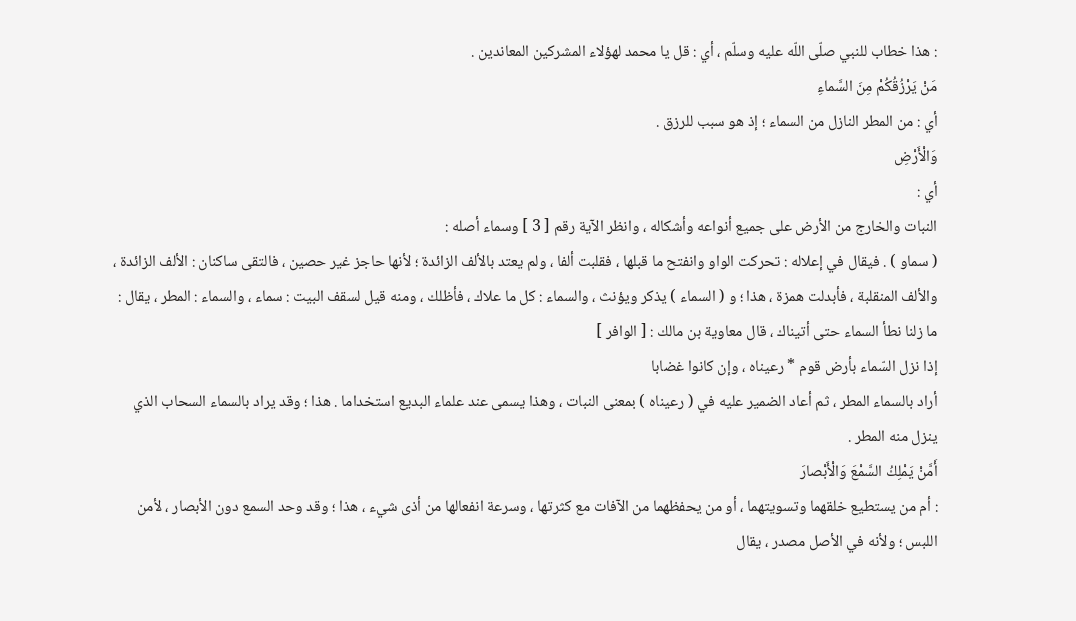: هذا خطاب للنبي صلّى اللّه عليه وسلّم ، أي : قل يا محمد لهؤلاء المشركين المعاندين .
مَنْ يَرْزُقُكُمْ مِنَ السَّماءِ
أي : من المطر النازل من السماء ؛ إذ هو سبب للرزق .
وَالْأَرْضِ
أي :
النبات والخارج من الأرض على جميع أنواعه وأشكاله ، وانظر الآية رقم [ 3 ] وسماء أصله :
( سماو ) . فيقال في إعلاله : تحركت الواو وانفتح ما قبلها ، فقلبت ألفا ، ولم يعتد بالألف الزائدة ؛ لأنها حاجز غير حصين ، فالتقى ساكنان : الألف الزائدة ، والألف المنقلبة ، فأبدلت همزة ، هذا ؛ و ( السماء ) يذكر ويؤنث ، والسماء : كل ما علاك ، فأظلك ، ومنه قيل لسقف البيت : سماء ، والسماء : المطر ، يقال : ما زلنا نطأ السماء حتى أتيناك ، قال معاوية بن مالك : [ الوافر ]
إذا نزل السّماء بأرض قوم * رعيناه ، وإن كانوا غضابا
أراد بالسماء المطر ، ثم أعاد الضمير عليه في ( رعيناه ) بمعنى النبات ، وهذا يسمى عند علماء البديع استخداما . هذا ؛ وقد يراد بالسماء السحاب الذي ينزل منه المطر .
أَمَّنْ يَمْلِكُ السَّمْعَ وَالْأَبْصارَ
: أم من يستطيع خلقهما وتسويتهما ، أو من يحفظهما من الآفات مع كثرتها ، وسرعة انفعالها من أذى شيء ، هذا ؛ وقد وحد السمع دون الأبصار ، لأمن اللبس ؛ ولأنه في الأصل مصدر ، يقال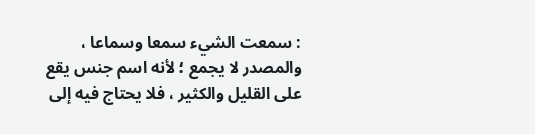: سمعت الشيء سمعا وسماعا ، والمصدر لا يجمع ؛ لأنه اسم جنس يقع على القليل والكثير ، فلا يحتاج فيه إلى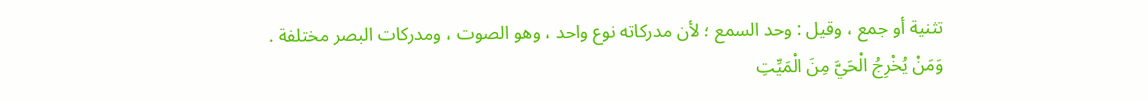تثنية أو جمع ، وقيل : وحد السمع ؛ لأن مدركاته نوع واحد ، وهو الصوت ، ومدركات البصر مختلفة .
وَمَنْ يُخْرِجُ الْحَيَّ مِنَ الْمَيِّتِ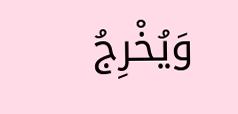وَيُخْرِجُ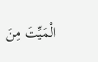الْمَيِّتَ مِنَ